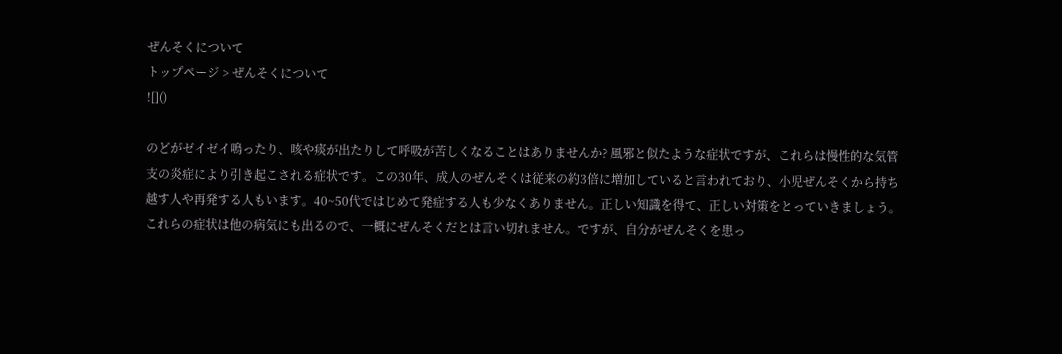ぜんそくについて
トップページ > ぜんそくについて
![]()

のどがゼイゼイ鳴ったり、咳や痰が出たりして呼吸が苦しくなることはありませんか? 風邪と似たような症状ですが、これらは慢性的な気管支の炎症により引き起こされる症状です。この30年、成人のぜんそくは従来の約3倍に増加していると言われており、小児ぜんそくから持ち越す人や再発する人もいます。40~50代ではじめて発症する人も少なくありません。正しい知識を得て、正しい対策をとっていきましょう。
これらの症状は他の病気にも出るので、一概にぜんそくだとは言い切れません。ですが、自分がぜんそくを患っ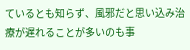ているとも知らず、風邪だと思い込み治療が遅れることが多いのも事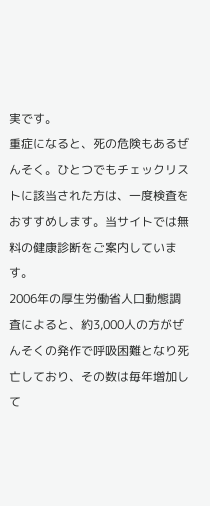実です。
重症になると、死の危険もあるぜんそく。ひとつでもチェックリストに該当された方は、一度検査をおすすめします。当サイトでは無料の健康診断をご案内しています。
2006年の厚生労働省人口動態調査によると、約3,000人の方がぜんそくの発作で呼吸困難となり死亡しており、その数は毎年増加して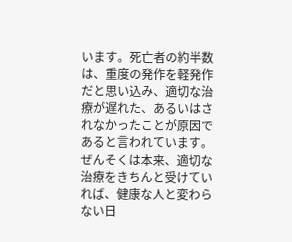います。死亡者の約半数は、重度の発作を軽発作だと思い込み、適切な治療が遅れた、あるいはされなかったことが原因であると言われています。
ぜんそくは本来、適切な治療をきちんと受けていれば、健康な人と変わらない日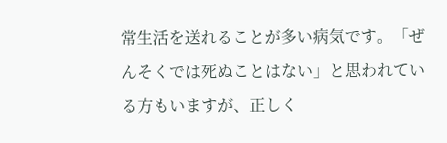常生活を送れることが多い病気です。「ぜんそくでは死ぬことはない」と思われている方もいますが、正しく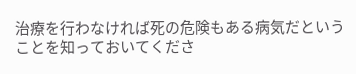治療を行わなければ死の危険もある病気だということを知っておいてくださ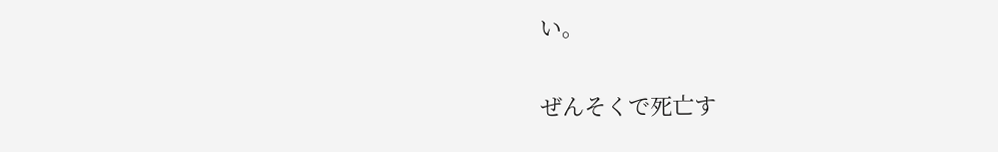い。

ぜんそくで死亡す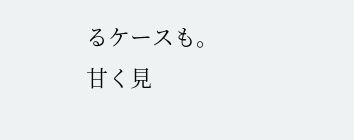るケースも。
甘く見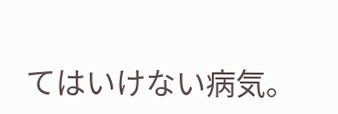てはいけない病気。